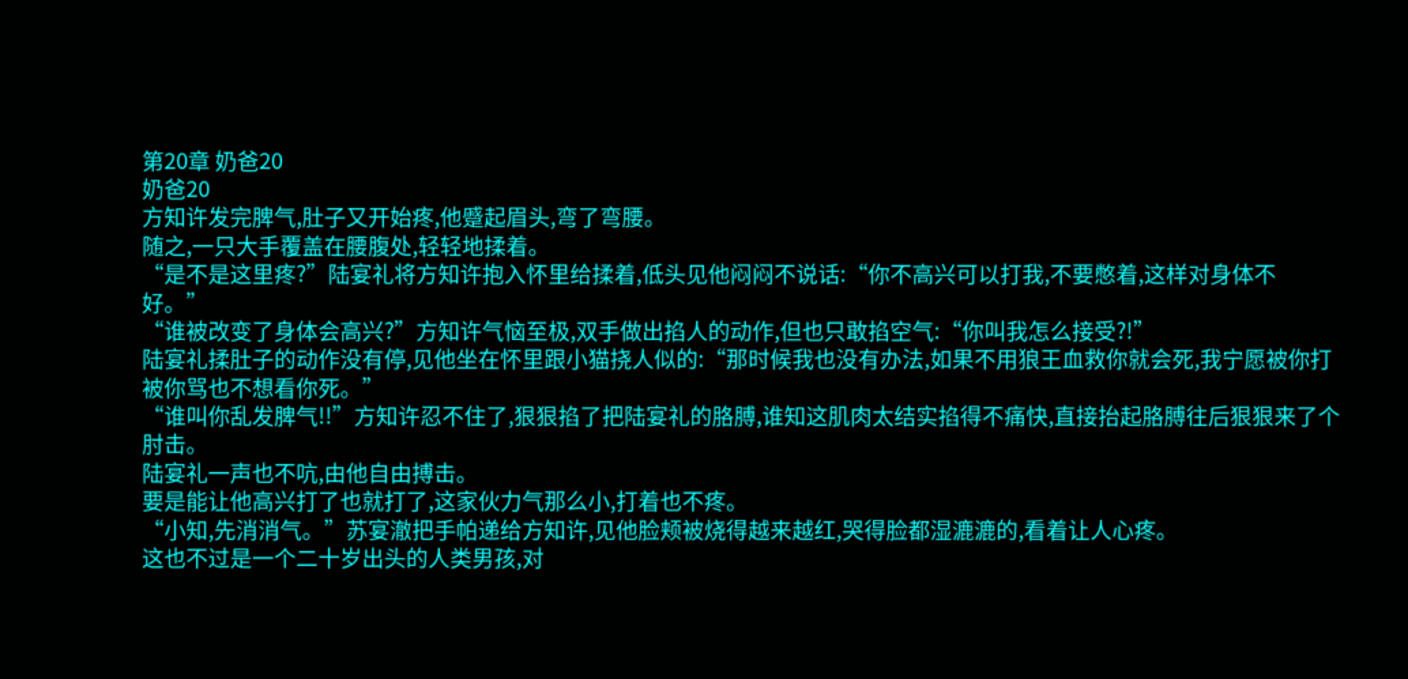第20章 奶爸20
奶爸20
方知许发完脾气,肚子又开始疼,他蹙起眉头,弯了弯腰。
随之,一只大手覆盖在腰腹处,轻轻地揉着。
“是不是这里疼?”陆宴礼将方知许抱入怀里给揉着,低头见他闷闷不说话:“你不高兴可以打我,不要憋着,这样对身体不好。”
“谁被改变了身体会高兴?”方知许气恼至极,双手做出掐人的动作,但也只敢掐空气:“你叫我怎么接受?!”
陆宴礼揉肚子的动作没有停,见他坐在怀里跟小猫挠人似的:“那时候我也没有办法,如果不用狼王血救你就会死,我宁愿被你打被你骂也不想看你死。”
“谁叫你乱发脾气!!”方知许忍不住了,狠狠掐了把陆宴礼的胳膊,谁知这肌肉太结实掐得不痛快,直接抬起胳膊往后狠狠来了个肘击。
陆宴礼一声也不吭,由他自由搏击。
要是能让他高兴打了也就打了,这家伙力气那么小,打着也不疼。
“小知,先消消气。”苏宴澈把手帕递给方知许,见他脸颊被烧得越来越红,哭得脸都湿漉漉的,看着让人心疼。
这也不过是一个二十岁出头的人类男孩,对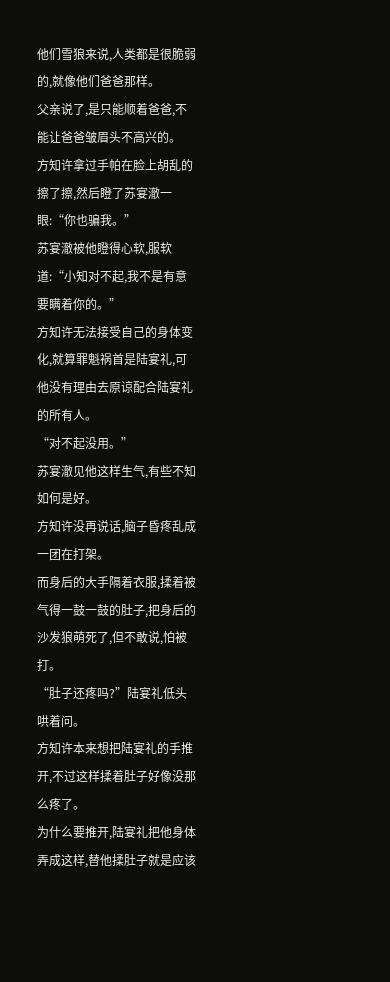他们雪狼来说,人类都是很脆弱的,就像他们爸爸那样。
父亲说了,是只能顺着爸爸,不能让爸爸皱眉头不高兴的。
方知许拿过手帕在脸上胡乱的擦了擦,然后瞪了苏宴澈一眼:“你也骗我。”
苏宴澈被他瞪得心软,服软道:“小知对不起,我不是有意要瞒着你的。”
方知许无法接受自己的身体变化,就算罪魁祸首是陆宴礼,可他没有理由去原谅配合陆宴礼的所有人。
“对不起没用。”
苏宴澈见他这样生气,有些不知如何是好。
方知许没再说话,脑子昏疼乱成一团在打架。
而身后的大手隔着衣服,揉着被气得一鼓一鼓的肚子,把身后的沙发狼萌死了,但不敢说,怕被打。
“肚子还疼吗?”陆宴礼低头哄着问。
方知许本来想把陆宴礼的手推开,不过这样揉着肚子好像没那么疼了。
为什么要推开,陆宴礼把他身体弄成这样,替他揉肚子就是应该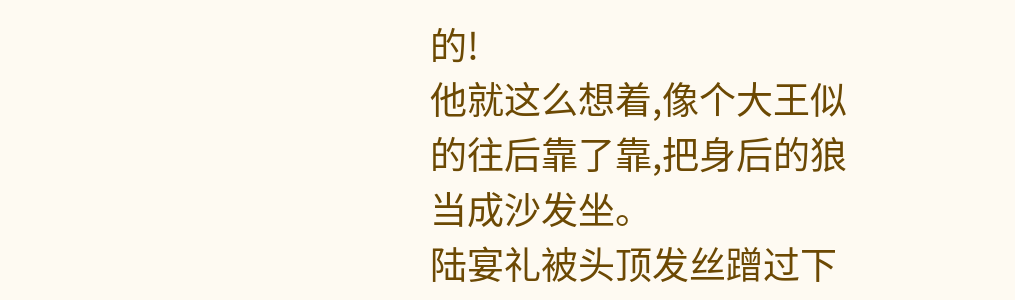的!
他就这么想着,像个大王似的往后靠了靠,把身后的狼当成沙发坐。
陆宴礼被头顶发丝蹭过下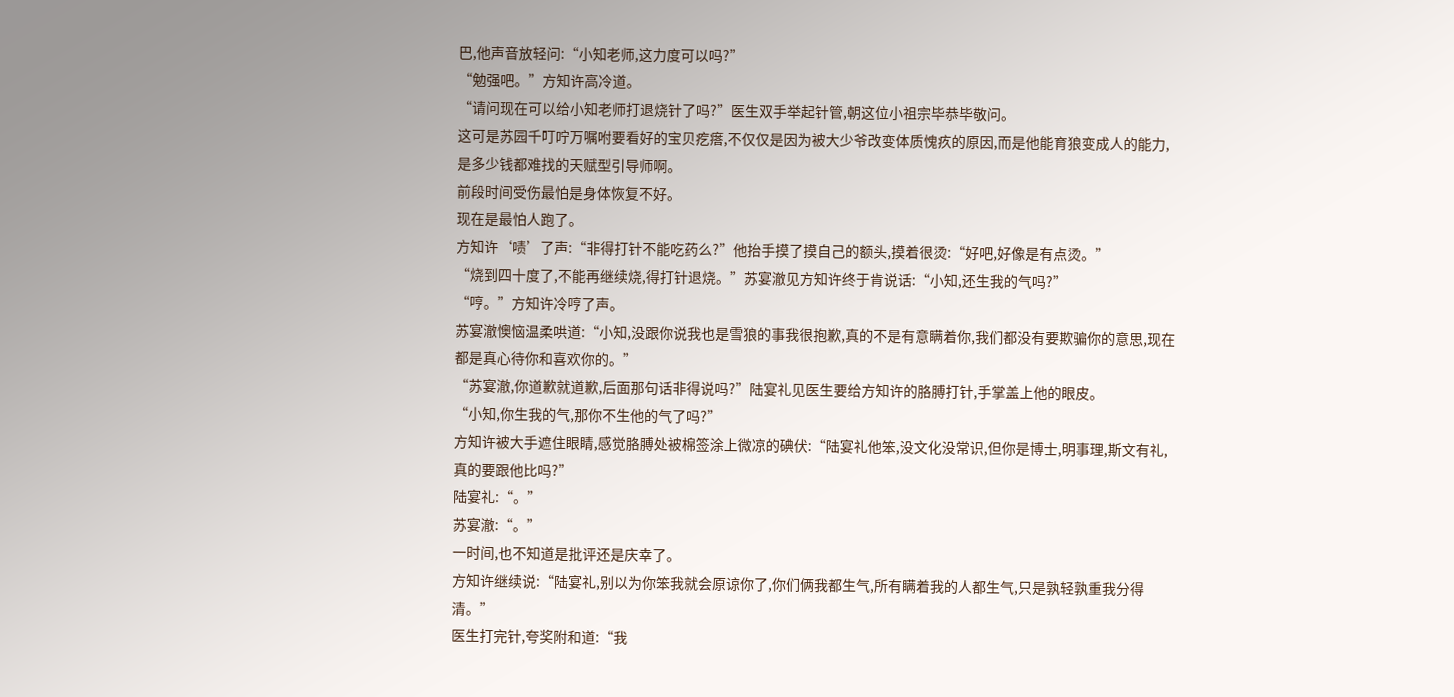巴,他声音放轻问:“小知老师,这力度可以吗?”
“勉强吧。”方知许高冷道。
“请问现在可以给小知老师打退烧针了吗?”医生双手举起针管,朝这位小祖宗毕恭毕敬问。
这可是苏园千叮咛万嘱咐要看好的宝贝疙瘩,不仅仅是因为被大少爷改变体质愧疚的原因,而是他能育狼变成人的能力,是多少钱都难找的天赋型引导师啊。
前段时间受伤最怕是身体恢复不好。
现在是最怕人跑了。
方知许‘啧’了声:“非得打针不能吃药么?”他抬手摸了摸自己的额头,摸着很烫:“好吧,好像是有点烫。”
“烧到四十度了,不能再继续烧,得打针退烧。”苏宴澈见方知许终于肯说话:“小知,还生我的气吗?”
“哼。”方知许冷哼了声。
苏宴澈懊恼温柔哄道:“小知,没跟你说我也是雪狼的事我很抱歉,真的不是有意瞒着你,我们都没有要欺骗你的意思,现在都是真心待你和喜欢你的。”
“苏宴澈,你道歉就道歉,后面那句话非得说吗?”陆宴礼见医生要给方知许的胳膊打针,手掌盖上他的眼皮。
“小知,你生我的气,那你不生他的气了吗?”
方知许被大手遮住眼睛,感觉胳膊处被棉签涂上微凉的碘伏:“陆宴礼他笨,没文化没常识,但你是博士,明事理,斯文有礼,真的要跟他比吗?”
陆宴礼:“。”
苏宴澈:“。”
一时间,也不知道是批评还是庆幸了。
方知许继续说:“陆宴礼,别以为你笨我就会原谅你了,你们俩我都生气,所有瞒着我的人都生气,只是孰轻孰重我分得清。”
医生打完针,夸奖附和道:“我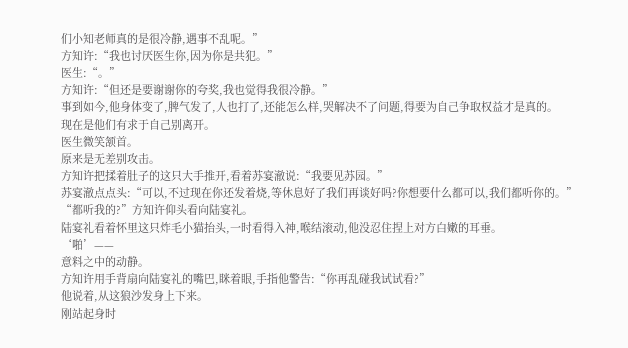们小知老师真的是很冷静,遇事不乱呢。”
方知许:“我也讨厌医生你,因为你是共犯。”
医生:“。”
方知许:“但还是要谢谢你的夸奖,我也觉得我很冷静。”
事到如今,他身体变了,脾气发了,人也打了,还能怎么样,哭解决不了问题,得要为自己争取权益才是真的。
现在是他们有求于自己别离开。
医生微笑颔首。
原来是无差别攻击。
方知许把揉着肚子的这只大手推开,看着苏宴澈说:“我要见苏园。”
苏宴澈点点头:“可以,不过现在你还发着烧,等休息好了我们再谈好吗?你想要什么都可以,我们都听你的。”
“都听我的?”方知许仰头看向陆宴礼。
陆宴礼看着怀里这只炸毛小猫抬头,一时看得入神,喉结滚动,他没忍住捏上对方白嫩的耳垂。
‘啪’——
意料之中的动静。
方知许用手背扇向陆宴礼的嘴巴,眯着眼,手指他警告:“你再乱碰我试试看?”
他说着,从这狼沙发身上下来。
刚站起身时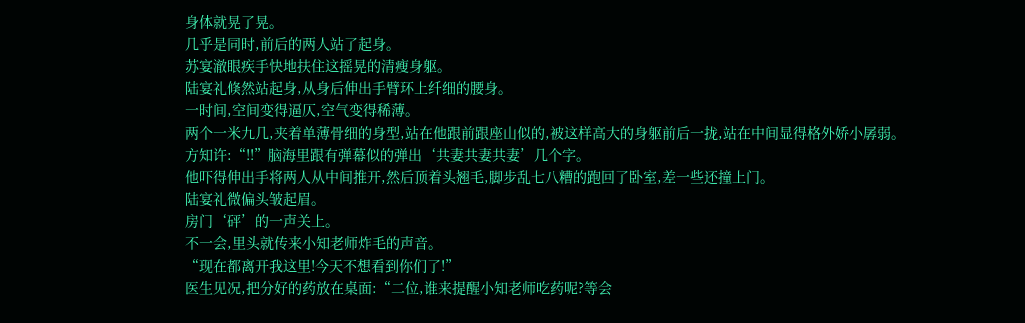身体就晃了晃。
几乎是同时,前后的两人站了起身。
苏宴澈眼疾手快地扶住这摇晃的清瘦身躯。
陆宴礼倏然站起身,从身后伸出手臂环上纤细的腰身。
一时间,空间变得逼仄,空气变得稀薄。
两个一米九几,夹着单薄骨细的身型,站在他跟前跟座山似的,被这样高大的身躯前后一拢,站在中间显得格外娇小孱弱。
方知许:“!!”脑海里跟有弹幕似的弹出‘共妻共妻共妻’几个字。
他吓得伸出手将两人从中间推开,然后顶着头翘毛,脚步乱七八糟的跑回了卧室,差一些还撞上门。
陆宴礼微偏头皱起眉。
房门‘砰’的一声关上。
不一会,里头就传来小知老师炸毛的声音。
“现在都离开我这里!今天不想看到你们了!”
医生见况,把分好的药放在桌面:“二位,谁来提醒小知老师吃药呢?等会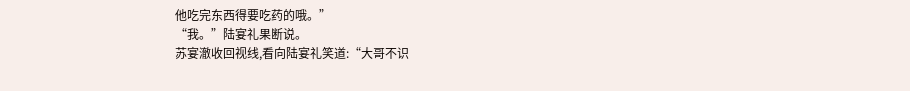他吃完东西得要吃药的哦。”
“我。”陆宴礼果断说。
苏宴澈收回视线,看向陆宴礼笑道:“大哥不识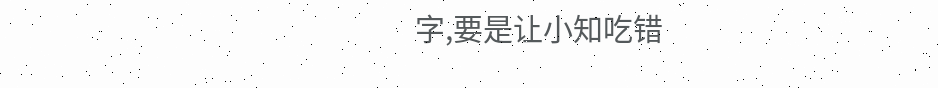字,要是让小知吃错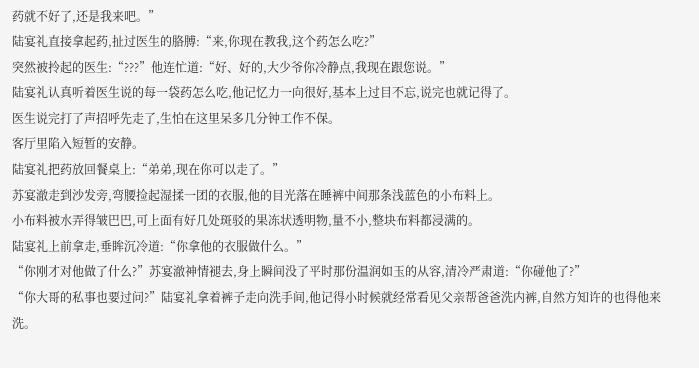药就不好了,还是我来吧。”
陆宴礼直接拿起药,扯过医生的胳膊:“来,你现在教我,这个药怎么吃?”
突然被拎起的医生:“???”他连忙道:“好、好的,大少爷你冷静点,我现在跟您说。”
陆宴礼认真听着医生说的每一袋药怎么吃,他记忆力一向很好,基本上过目不忘,说完也就记得了。
医生说完打了声招呼先走了,生怕在这里呆多几分钟工作不保。
客厅里陷入短暂的安静。
陆宴礼把药放回餐桌上:“弟弟,现在你可以走了。”
苏宴澈走到沙发旁,弯腰捡起湿揉一团的衣服,他的目光落在睡裤中间那条浅蓝色的小布料上。
小布料被水弄得皱巴巴,可上面有好几处斑驳的果冻状透明物,量不小,整块布料都浸满的。
陆宴礼上前拿走,垂眸沉冷道:“你拿他的衣服做什么。”
“你刚才对他做了什么?”苏宴澈神情褪去,身上瞬间没了平时那份温润如玉的从容,清冷严肃道:“你碰他了?”
“你大哥的私事也要过问?”陆宴礼拿着裤子走向洗手间,他记得小时候就经常看见父亲帮爸爸洗内裤,自然方知许的也得他来洗。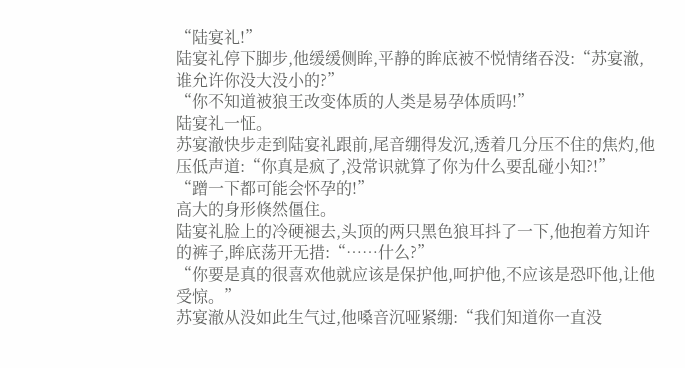“陆宴礼!”
陆宴礼停下脚步,他缓缓侧眸,平静的眸底被不悦情绪吞没:“苏宴澈,谁允许你没大没小的?”
“你不知道被狼王改变体质的人类是易孕体质吗!”
陆宴礼一怔。
苏宴澈快步走到陆宴礼跟前,尾音绷得发沉,透着几分压不住的焦灼,他压低声道:“你真是疯了,没常识就算了你为什么要乱碰小知?!”
“蹭一下都可能会怀孕的!”
高大的身形倏然僵住。
陆宴礼脸上的冷硬褪去,头顶的两只黑色狼耳抖了一下,他抱着方知许的裤子,眸底荡开无措:“……什么?”
“你要是真的很喜欢他就应该是保护他,呵护他,不应该是恐吓他,让他受惊。”
苏宴澈从没如此生气过,他嗓音沉哑紧绷:“我们知道你一直没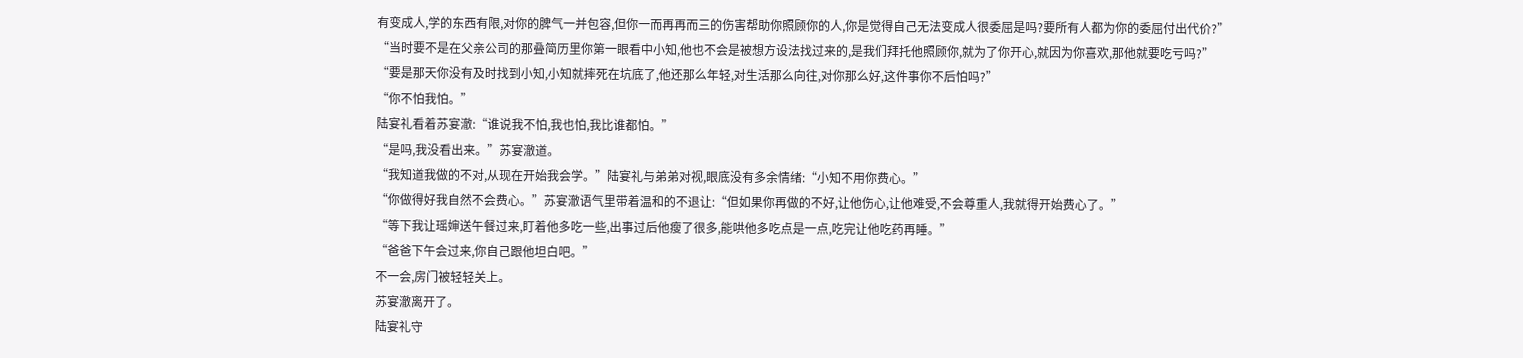有变成人,学的东西有限,对你的脾气一并包容,但你一而再再而三的伤害帮助你照顾你的人,你是觉得自己无法变成人很委屈是吗?要所有人都为你的委屈付出代价?”
“当时要不是在父亲公司的那叠简历里你第一眼看中小知,他也不会是被想方设法找过来的,是我们拜托他照顾你,就为了你开心,就因为你喜欢,那他就要吃亏吗?”
“要是那天你没有及时找到小知,小知就摔死在坑底了,他还那么年轻,对生活那么向往,对你那么好,这件事你不后怕吗?”
“你不怕我怕。”
陆宴礼看着苏宴澈:“谁说我不怕,我也怕,我比谁都怕。”
“是吗,我没看出来。”苏宴澈道。
“我知道我做的不对,从现在开始我会学。”陆宴礼与弟弟对视,眼底没有多余情绪:“小知不用你费心。”
“你做得好我自然不会费心。”苏宴澈语气里带着温和的不退让:“但如果你再做的不好,让他伤心,让他难受,不会尊重人,我就得开始费心了。”
“等下我让瑶婶送午餐过来,盯着他多吃一些,出事过后他瘦了很多,能哄他多吃点是一点,吃完让他吃药再睡。”
“爸爸下午会过来,你自己跟他坦白吧。”
不一会,房门被轻轻关上。
苏宴澈离开了。
陆宴礼守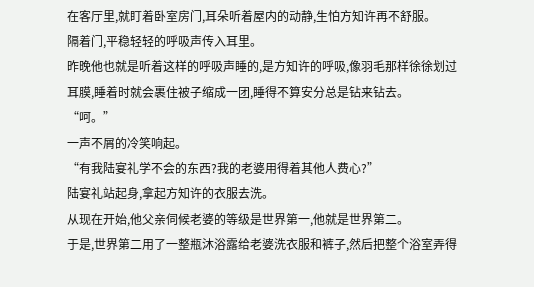在客厅里,就盯着卧室房门,耳朵听着屋内的动静,生怕方知许再不舒服。
隔着门,平稳轻轻的呼吸声传入耳里。
昨晚他也就是听着这样的呼吸声睡的,是方知许的呼吸,像羽毛那样徐徐划过耳膜,睡着时就会裹住被子缩成一团,睡得不算安分总是钻来钻去。
“呵。”
一声不屑的冷笑响起。
“有我陆宴礼学不会的东西?我的老婆用得着其他人费心?”
陆宴礼站起身,拿起方知许的衣服去洗。
从现在开始,他父亲伺候老婆的等级是世界第一,他就是世界第二。
于是,世界第二用了一整瓶沐浴露给老婆洗衣服和裤子,然后把整个浴室弄得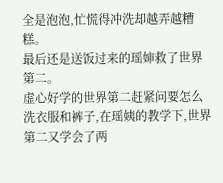全是泡泡,忙慌得冲洗却越弄越糟糕。
最后还是送饭过来的瑶婶救了世界第二。
虚心好学的世界第二赶紧问要怎么洗衣服和裤子,在瑶姨的教学下,世界第二又学会了两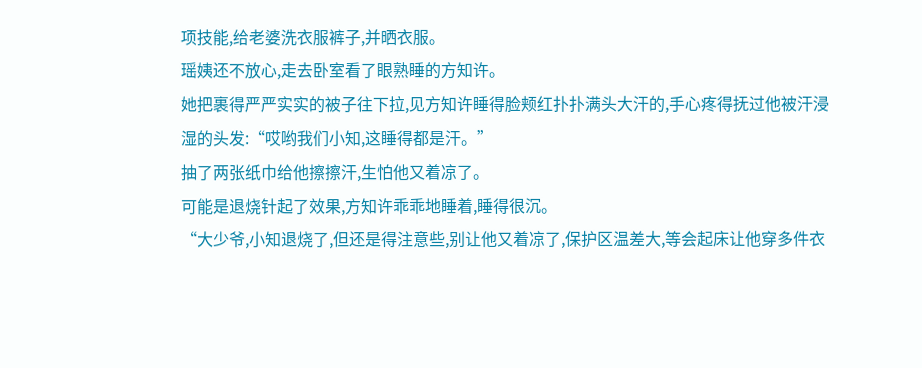项技能,给老婆洗衣服裤子,并晒衣服。
瑶姨还不放心,走去卧室看了眼熟睡的方知许。
她把裹得严严实实的被子往下拉,见方知许睡得脸颊红扑扑满头大汗的,手心疼得抚过他被汗浸湿的头发:“哎哟我们小知,这睡得都是汗。”
抽了两张纸巾给他擦擦汗,生怕他又着凉了。
可能是退烧针起了效果,方知许乖乖地睡着,睡得很沉。
“大少爷,小知退烧了,但还是得注意些,别让他又着凉了,保护区温差大,等会起床让他穿多件衣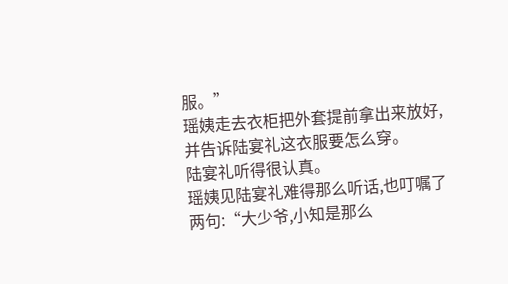服。”
瑶姨走去衣柜把外套提前拿出来放好,并告诉陆宴礼这衣服要怎么穿。
陆宴礼听得很认真。
瑶姨见陆宴礼难得那么听话,也叮嘱了两句:“大少爷,小知是那么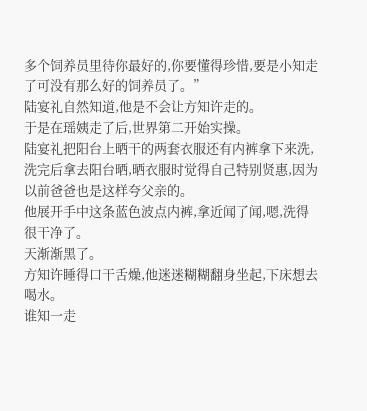多个饲养员里待你最好的,你要懂得珍惜,要是小知走了可没有那么好的饲养员了。”
陆宴礼自然知道,他是不会让方知许走的。
于是在瑶姨走了后,世界第二开始实操。
陆宴礼把阳台上晒干的两套衣服还有内裤拿下来洗,洗完后拿去阳台晒,晒衣服时觉得自己特别贤惠,因为以前爸爸也是这样夸父亲的。
他展开手中这条蓝色波点内裤,拿近闻了闻,嗯,洗得很干净了。
天渐渐黑了。
方知许睡得口干舌燥,他迷迷糊糊翻身坐起,下床想去喝水。
谁知一走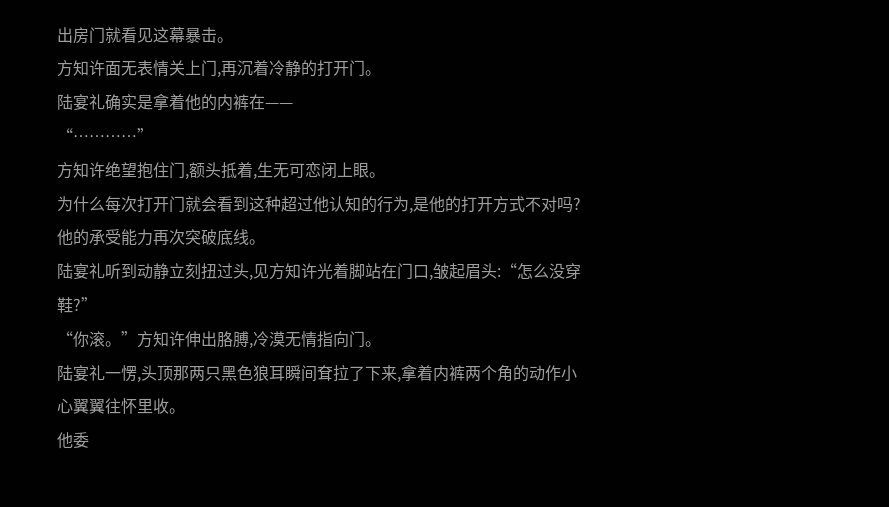出房门就看见这幕暴击。
方知许面无表情关上门,再沉着冷静的打开门。
陆宴礼确实是拿着他的内裤在——
“…………”
方知许绝望抱住门,额头抵着,生无可恋闭上眼。
为什么每次打开门就会看到这种超过他认知的行为,是他的打开方式不对吗?
他的承受能力再次突破底线。
陆宴礼听到动静立刻扭过头,见方知许光着脚站在门口,皱起眉头:“怎么没穿鞋?”
“你滚。”方知许伸出胳膊,冷漠无情指向门。
陆宴礼一愣,头顶那两只黑色狼耳瞬间耷拉了下来,拿着内裤两个角的动作小心翼翼往怀里收。
他委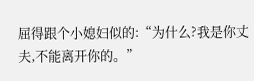屈得跟个小媳妇似的:“为什么?我是你丈夫,不能离开你的。”